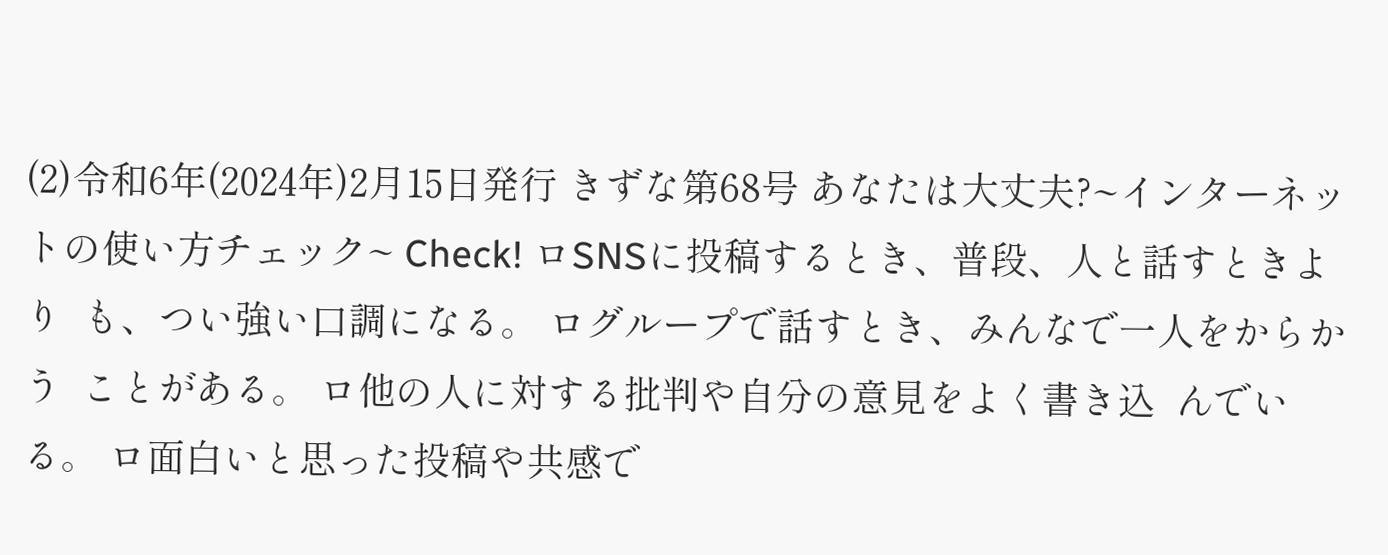(2)令和6年(2024年)2月15日発行 きずな第68号 あなたは大丈夫?~インターネットの使い方チェック~ Check! ロSNSに投稿するとき、普段、人と話すときより  も、つい強い口調になる。 ログループで話すとき、みんなで一人をからかう  ことがある。 ロ他の人に対する批判や自分の意見をよく書き込  んでいる。 ロ面白いと思った投稿や共感で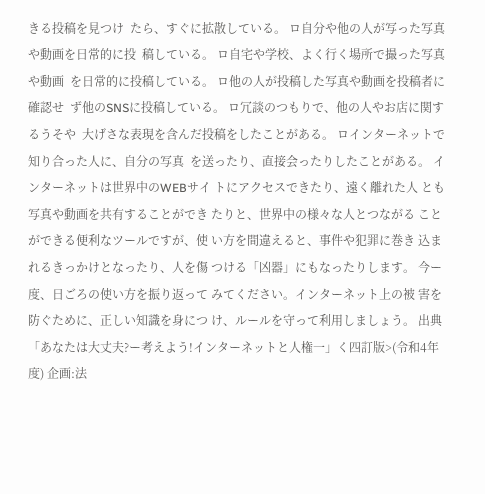きる投稿を見つけ  たら、すぐに拡散している。 ロ自分や他の人が写った写真や動画を日常的に投  稿している。 ロ自宅や学校、よく行く場所で撮った写真や動画  を日常的に投稿している。 ロ他の人が投稿した写真や動画を投稿者に確認せ  ず他のSNSに投稿している。 ロ冗談のつもりで、他の人やお店に関するうそや  大げさな表現を含んだ投稿をしたことがある。 ロインターネットで知り合った人に、自分の写真  を送ったり、直接会ったりしたことがある。 インターネットは世界中のWEBサイ トにアクセスできたり、遠く離れた人 とも写真や動画を共有することができ たりと、世界中の様々な人とつながる ことができる便利なツールですが、使 い方を間違えると、事件や犯罪に巻き 込まれるきっかけとなったり、人を傷 つける「凶器」にもなったりします。 今ー度、日ごろの使い方を振り返って みてください。インターネット上の被 害を防ぐために、正しい知識を身につ け、ルールを守って利用しましょう。 出典「あなたは大丈夫?ー考えよう!インターネットと人権一」く四訂版>(令和4年度) 企画:法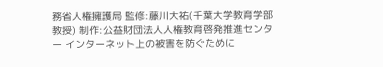務省人権擁護局 監修:藤川大祐(千葉大学教育学部教授) 制作:公益財団法人人権教育啓発推進センター インターネット上の被害を防ぐために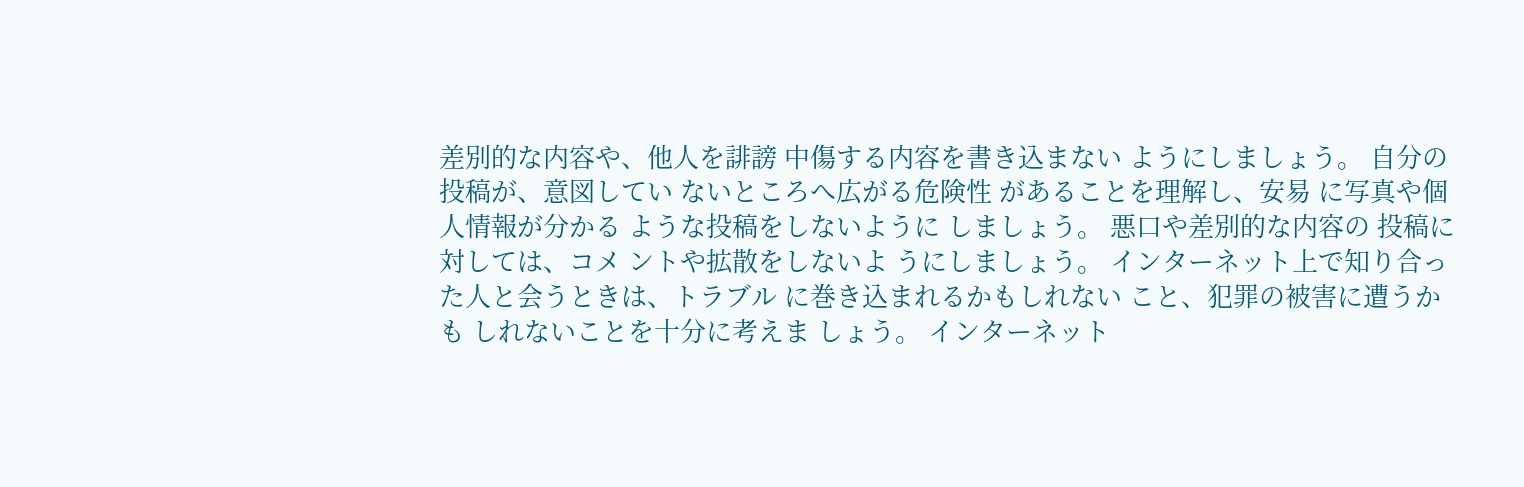差別的な内容や、他人を誹謗 中傷する内容を書き込まない ようにしましょう。 自分の投稿が、意図してい ないところへ広がる危険性 があることを理解し、安易 に写真や個人情報が分かる ような投稿をしないように しましょう。 悪口や差別的な内容の 投稿に対しては、コメ ントや拡散をしないよ うにしましょう。 インターネット上で知り合っ た人と会うときは、トラブル に巻き込まれるかもしれない こと、犯罪の被害に遭うかも しれないことを十分に考えま しょう。 インターネット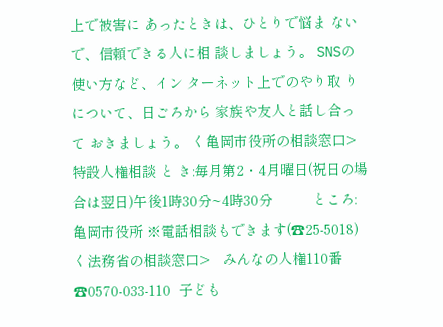上で被害に あったときは、ひとりで悩ま ないで、信頼できる人に相 談しましょう。 SNSの使い方など、イン ターネット上でのやり取 りについて、日ごろから 家族や友人と話し合って おきましょう。 く亀岡市役所の相談窓口>   特設人権相談 と き:毎月第2・4月曜日(祝日の場合は翌日)午後1時30分~4時30分          ところ:亀岡市役所 ※電話相談もできます(☎25-5018) く法務省の相談窓口>   みんなの人権110番    ☎0570-033-110  子ども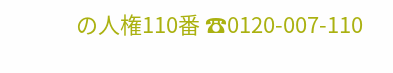の人権110番 ☎0120-007-110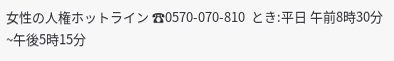女性の人権ホットライン ☎0570-070-810  とき:平日 午前8時30分~午後5時15分